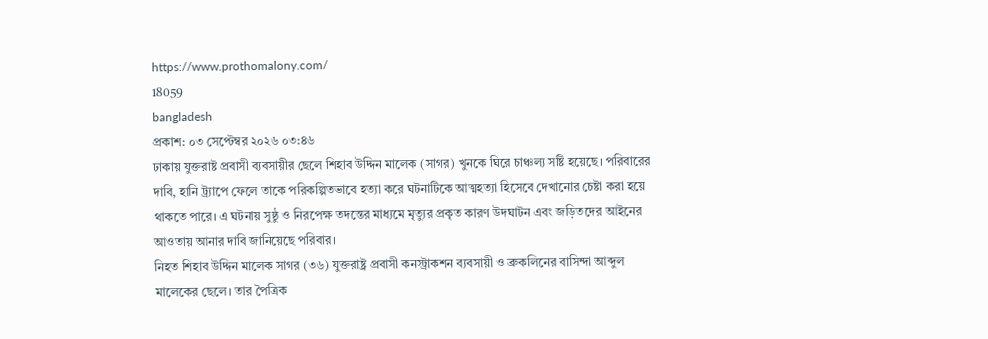https://www.prothomalony.com/
18059
bangladesh
প্রকাশ: ০৩ সেপ্টেম্বর ২০২৬ ০৩:৪৬
ঢাকায় যুক্তরাষ্ট প্রবাসী ব্যবসায়ীর ছেলে শিহাব উদ্দিন মালেক (সাগর) খুনকে ঘিরে চাঞ্চল্য সষ্টি হয়েছে। পরিবারের দাবি, হানি ট্র্যাপে ফেলে তাকে পরিকল্পিতভাবে হত্যা করে ঘটনাটিকে আত্মহত্যা হিসেবে দেখানোর চেষ্টা করা হয়ে থাকতে পারে। এ ঘটনায় সুষ্ঠু ও নিরপেক্ষ তদন্তের মাধ্যমে মৃত্যুর প্রকৃত কারণ উদঘাটন এবং জড়িতদের আইনের আওতায় আনার দাবি জানিয়েছে পরিবার।
নিহত শিহাব উদ্দিন মালেক সাগর (৩৬) যুক্তরাষ্ট্র প্রবাসী কনস্ট্রাকশন ব্যবসায়ী ও ব্রুকলিনের বাসিন্দা আব্দুল মালেকের ছেলে। তার পৈত্রিক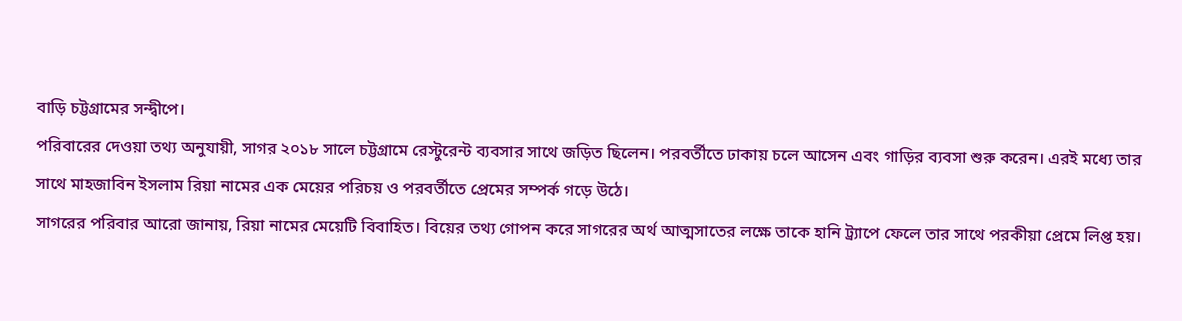বাড়ি চট্টগ্রামের সন্দ্বীপে।
পরিবারের দেওয়া তথ্য অনুযায়ী, সাগর ২০১৮ সালে চট্টগ্রামে রেস্টুরেন্ট ব্যবসার সাথে জড়িত ছিলেন। পরবর্তীতে ঢাকায় চলে আসেন এবং গাড়ির ব্যবসা শুরু করেন। এরই মধ্যে তার সাথে মাহজাবিন ইসলাম রিয়া নামের এক মেয়ের পরিচয় ও পরবর্তীতে প্রেমের সম্পর্ক গড়ে উঠে।
সাগরের পরিবার আরো জানায়, রিয়া নামের মেয়েটি বিবাহিত। বিয়ের তথ্য গোপন করে সাগরের অর্থ আত্মসাতের লক্ষে তাকে হানি ট্র্যাপে ফেলে তার সাথে পরকীয়া প্রেমে লিপ্ত হয়।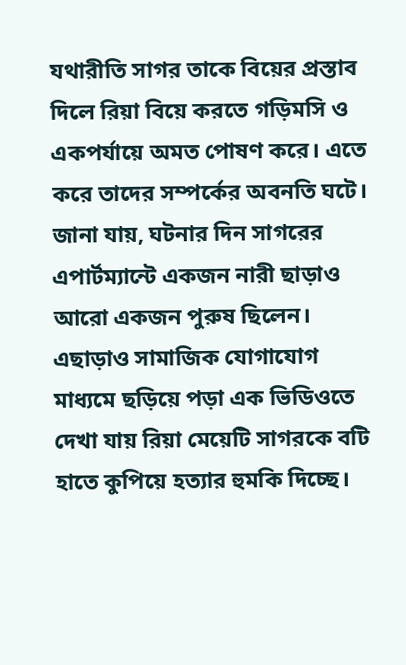যথারীতি সাগর তাকে বিয়ের প্রস্তাব দিলে রিয়া বিয়ে করতে গড়িমসি ও একপর্যায়ে অমত পোষণ করে। এতে করে তাদের সম্পর্কের অবনতি ঘটে।
জানা যায়, ঘটনার দিন সাগরের এপার্টম্যান্টে একজন নারী ছাড়াও আরো একজন পুরুষ ছিলেন। এছাড়াও সামাজিক যোগাযোগ মাধ্যমে ছড়িয়ে পড়া এক ভিডিওতে দেখা যায় রিয়া মেয়েটি সাগরকে বটি হাতে কুপিয়ে হত্যার হুমকি দিচ্ছে।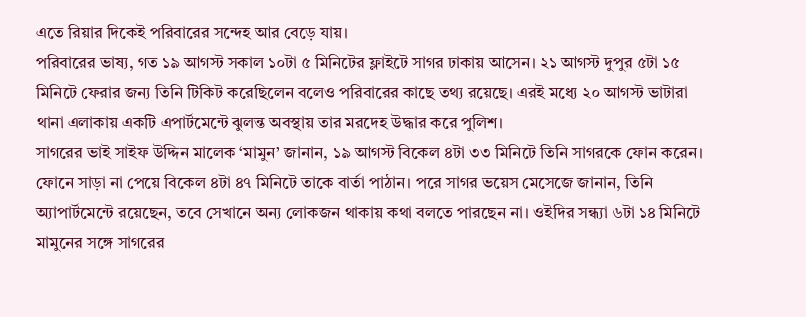এতে রিয়ার দিকেই পরিবারের সন্দেহ আর বেড়ে যায়।
পরিবারের ভাষ্য, গত ১৯ আগস্ট সকাল ১০টা ৫ মিনিটের ফ্লাইটে সাগর ঢাকায় আসেন। ২১ আগস্ট দুপুর ৫টা ১৫ মিনিটে ফেরার জন্য তিনি টিকিট করেছিলেন বলেও পরিবারের কাছে তথ্য রয়েছে। এরই মধ্যে ২০ আগস্ট ভাটারা থানা এলাকায় একটি এপার্টমেন্টে ঝুলন্ত অবস্থায় তার মরদেহ উদ্ধার করে পুলিশ।
সাগরের ভাই সাইফ উদ্দিন মালেক ‘মামুন’ জানান, ১৯ আগস্ট বিকেল ৪টা ৩৩ মিনিটে তিনি সাগরকে ফোন করেন। ফোনে সাড়া না পেয়ে বিকেল ৪টা ৪৭ মিনিটে তাকে বার্তা পাঠান। পরে সাগর ভয়েস মেসেজে জানান, তিনি অ্যাপার্টমেন্টে রয়েছেন, তবে সেখানে অন্য লোকজন থাকায় কথা বলতে পারছেন না। ওইদির সন্ধ্যা ৬টা ১৪ মিনিটে মামুনের সঙ্গে সাগরের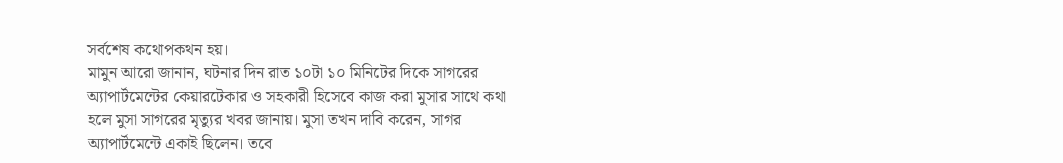সর্বশেষ কথোপকথন হয়।
মামুন আরো জানান, ঘটনার দিন রাত ১০টা ১০ মিনিটের দিকে সাগরের অ্যাপার্টমেন্টের কেয়ারটেকার ও সহকারী হিসেবে কাজ করা মুসার সাথে কথা হলে মুসা সাগরের মৃত্যুর খবর জানায়। মুসা তখন দাবি করেন, সাগর অ্যাপার্টমেন্টে একাই ছিলেন। তবে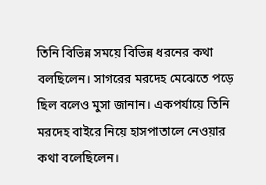তিনি বিভিন্ন সময়ে বিভিন্ন ধরনের কথা বলছিলেন। সাগরের মরদেহ মেঝেতে পড়ে ছিল বলেও মুসা জানান। একপর্যায়ে তিনি মরদেহ বাইরে নিয়ে হাসপাতালে নেওয়ার কথা বলেছিলেন।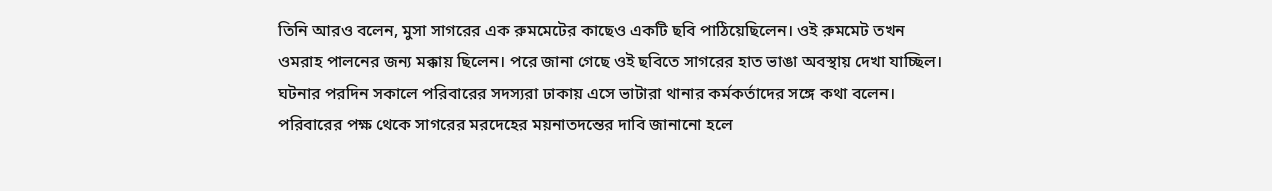তিনি আরও বলেন, মুসা সাগরের এক রুমমেটের কাছেও একটি ছবি পাঠিয়েছিলেন। ওই রুমমেট তখন ওমরাহ পালনের জন্য মক্কায় ছিলেন। পরে জানা গেছে ওই ছবিতে সাগরের হাত ভাঙা অবস্থায় দেখা যাচ্ছিল।
ঘটনার পরদিন সকালে পরিবারের সদস্যরা ঢাকায় এসে ভাটারা থানার কর্মকর্তাদের সঙ্গে কথা বলেন। পরিবারের পক্ষ থেকে সাগরের মরদেহের ময়নাতদন্তের দাবি জানানো হলে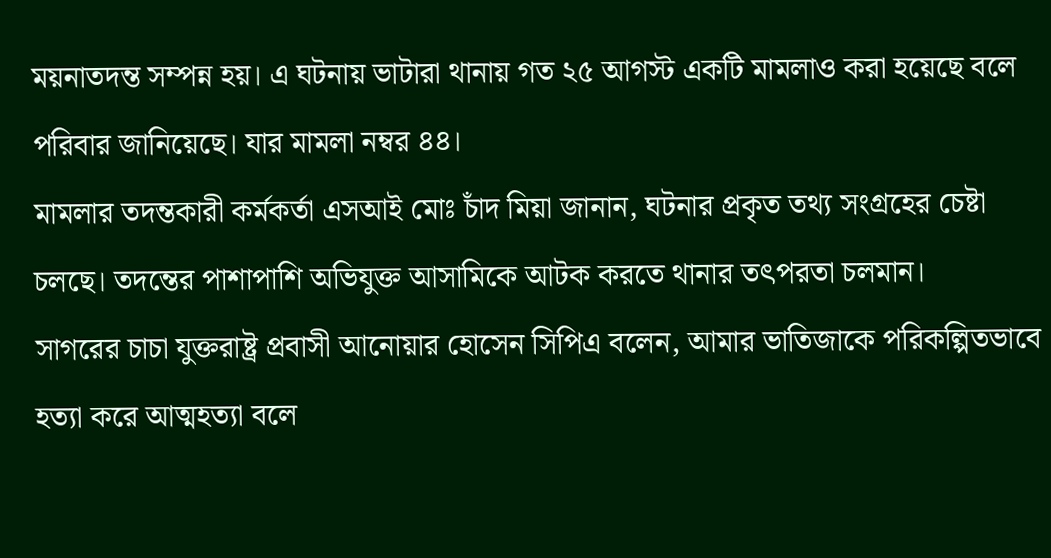ময়নাতদন্ত সম্পন্ন হয়। এ ঘটনায় ভাটারা থানায় গত ২৫ আগস্ট একটি মামলাও করা হয়েছে বলে পরিবার জানিয়েছে। যার মামলা নম্বর ৪৪।
মামলার তদন্তকারী কর্মকর্তা এসআই মোঃ চাঁদ মিয়া জানান, ঘটনার প্রকৃত তথ্য সংগ্রহের চেষ্টা চলছে। তদন্তের পাশাপাশি অভিযুক্ত আসামিকে আটক করতে থানার তৎপরতা চলমান।
সাগরের চাচা যুক্তরাষ্ট্র প্রবাসী আনোয়ার হোসেন সিপিএ বলেন, আমার ভাতিজাকে পরিকল্পিতভাবে হত্যা করে আত্মহত্যা বলে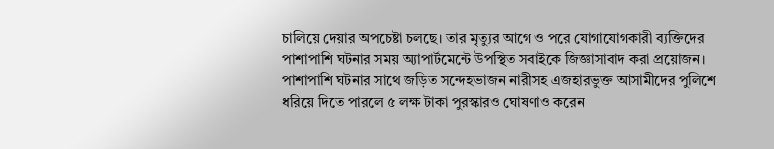চালিয়ে দেয়ার অপচেষ্টা চলছে। তার মৃত্যুর আগে ও পরে যোগাযোগকারী ব্যক্তিদের পাশাপাশি ঘটনার সময় অ্যাপার্টমেন্টে উপস্থিত সবাইকে জিজ্ঞাসাবাদ করা প্রয়োজন। পাশাপাশি ঘটনার সাথে জড়িত সন্দেহভাজন নারীসহ এজহারভুক্ত আসামীদের পুলিশে ধরিয়ে দিতে পারলে ৫ লক্ষ টাকা পুরস্কারও ঘোষণাও করেন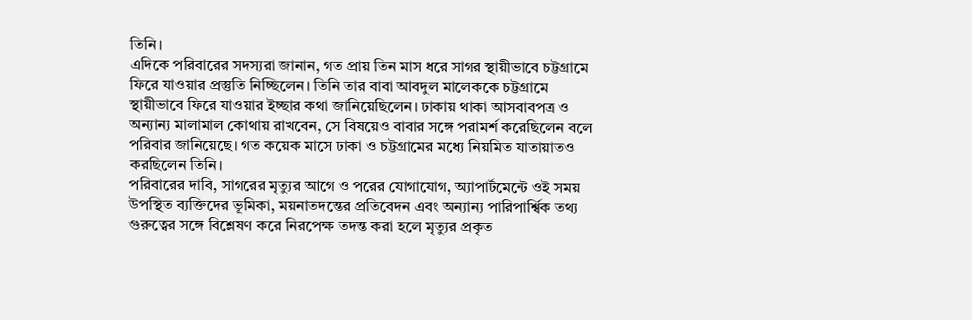তিনি।
এদিকে পরিবারের সদস্যরা জানান, গত প্রায় তিন মাস ধরে সাগর স্থায়ীভাবে চট্টগ্রামে ফিরে যাওয়ার প্রস্তুতি নিচ্ছিলেন। তিনি তার বাবা আবদুল মালেককে চট্টগ্রামে স্থায়ীভাবে ফিরে যাওয়ার ইচ্ছার কথা জানিয়েছিলেন। ঢাকায় থাকা আসবাবপত্র ও অন্যান্য মালামাল কোথায় রাখবেন, সে বিষয়েও বাবার সঙ্গে পরামর্শ করেছিলেন বলে পরিবার জানিয়েছে। গত কয়েক মাসে ঢাকা ও চট্টগ্রামের মধ্যে নিয়মিত যাতায়াতও করছিলেন তিনি।
পরিবারের দাবি, সাগরের মৃত্যুর আগে ও পরের যোগাযোগ, অ্যাপার্টমেন্টে ওই সময় উপস্থিত ব্যক্তিদের ভূমিকা, ময়নাতদন্তের প্রতিবেদন এবং অন্যান্য পারিপার্শ্বিক তথ্য গুরুত্বের সঙ্গে বিশ্লেষণ করে নিরপেক্ষ তদন্ত করা হলে মৃত্যুর প্রকৃত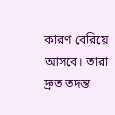কারণ বেরিয়ে আসবে। তারা দ্রুত তদন্ত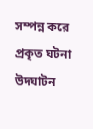সম্পন্ন করে প্রকৃত ঘটনা উদঘাটন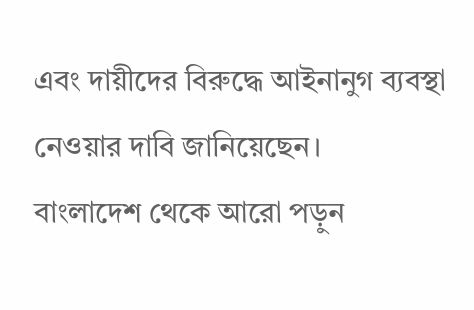এবং দায়ীদের বিরুদ্ধে আইনানুগ ব্যবস্থা নেওয়ার দাবি জানিয়েছেন।
বাংলাদেশ থেকে আরো পড়ুন